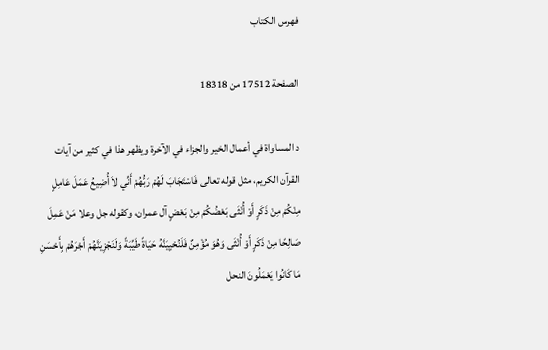فهرس الكتاب

الصفحة 17512 من 18318

د المساواة في أعمال الخير والجزاء في الآخرة ويظهر هذا في كثير من آيات القرآن الكريم، مثل قوله تعالى فَاسْتَجَابَ لَهُمْ رَبُّهُمْ أَنِّي لاَ أُضِيعُ عَمَلَ عَامِلٍ مِنْكُمْ مِنْ ذَكَرٍ أَوْ أُنْثَى بَعْضُكُمْ مِنْ بَعْضٍ آل عمران، وكقوله جل وعلا مَنْ عَمِلَ صَالِحًا مِنْ ذَكَرٍ أَوْ أُنْثَى وَهُوَ مُؤْمِنٌ فَلَنُحْيِيَنَّهُ حَيَاةً طَيِّبَةً وَلَنَجْزِيَنَّهُمْ أَجْرَهُمْ بِأَحْسَنِ مَا كَانُوا يَعْمَلُونَ النحل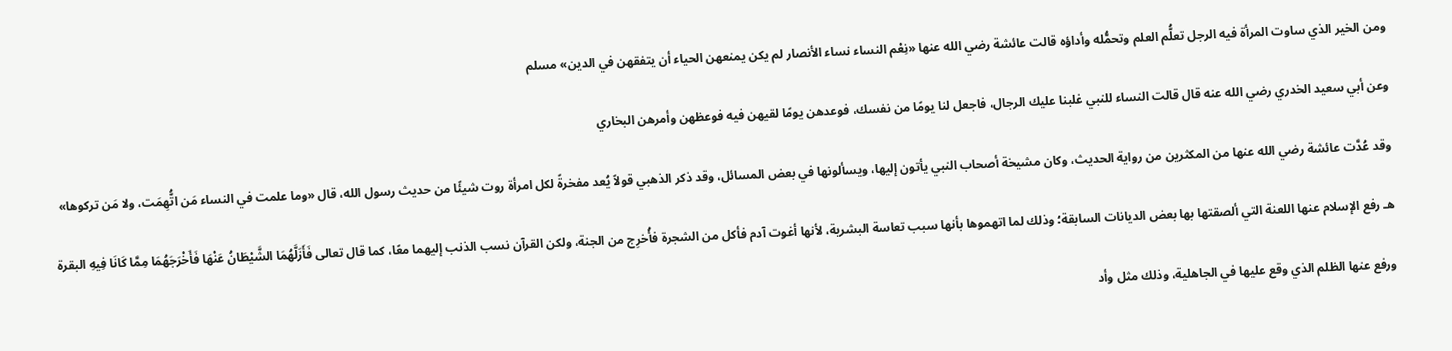ومن الخير الذي ساوت المرأة فيه الرجل تعلُّم العلم وتحمُّله وأداؤه قالت عائشة رضي الله عنها «نِعْم النساء نساء الأنصار لم يكن يمنعهن الحياء أن يتفقهن في الدين» مسلم

وعن أبي سعيد الخدري رضي الله عنه قال قالت النساء للنبي غلبنا عليك الرجال، فاجعل لنا يومًا من نفسك، فوعدهن يومًا لقيهن فيه فوعظهن وأمرهن البخاري

وقد عُدَّت عائشة رضي الله عنها من المكثرين من رواية الحديث، وكان مشيخة أصحاب النبي يأتون إليها، ويسألونها في بعض المسائل، وقد ذكر الذهبي قولاً يُعد مفخرةً لكل امرأة روت شيئًا من حديث رسول الله، قال «وما علمت في النساء مَن اتُّهِمَت، ولا مَن تركوها»

هـ رفع الإسلام عنها اللعنة التي ألصقتها بها بعض الديانات السابقة؛ وذلك لما اتهموها بأنها سبب تعاسة البشرية، لأنها أغوت آدم فأكل من الشجرة فأُخرِج من الجنة، ولكن القرآن نسب الذنب إليهما معًا، كما قال تعالى فَأَزَلَّهُمَا الشَّيْطَانُ عَنْهَا فَأَخْرَجَهُمَا مِمَّا كَانَا فِيهِ البقرة

ورفع عنها الظلم الذي وقع عليها في الجاهلية، وذلك مثل وأد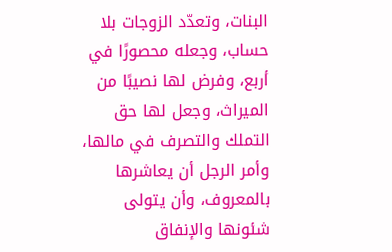البنات، وتعدّد الزوجات بلا حساب، وجعله محصورًا في أربع، وفرض لها نصيبًا من الميراث، وجعل لها حق التملك والتصرف في مالها، وأمر الرجل أن يعاشرها بالمعروف، وأن يتولى شئونها والإنفاق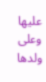عليها وعلى ولدها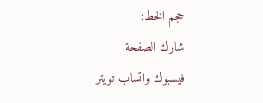حجم الخط:
شارك الصفحة
فيسبوك واتساب تويتر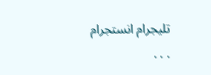تليجرام انستجرام
. . .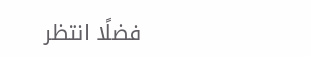فضلًا انتظر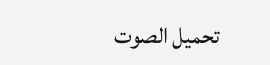تحميل الصوت